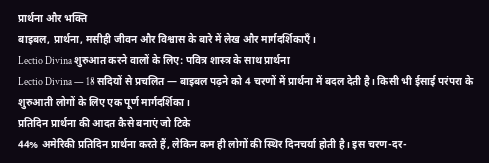प्रार्थना और भक्ति
बाइबल, प्रार्थना, मसीही जीवन और विश्वास के बारे में लेख और मार्गदर्शिकाएँ।
Lectio Divina शुरुआत करने वालों के लिए: पवित्र शास्त्र के साथ प्रार्थना
Lectio Divina — 18 सदियों से प्रचलित — बाइबल पढ़ने को 4 चरणों में प्रार्थना में बदल देती है। किसी भी ईसाई परंपरा के शुरुआती लोगों के लिए एक पूर्ण मार्गदर्शिका।
प्रतिदिन प्रार्थना की आदत कैसे बनाएं जो टिके
44% अमेरिकी प्रतिदिन प्रार्थना करते हैं, लेकिन कम ही लोगों की स्थिर दिनचर्या होती है। इस चरण-दर-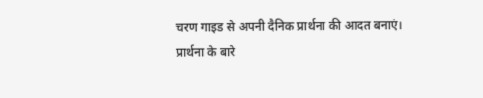चरण गाइड से अपनी दैनिक प्रार्थना की आदत बनाएं।
प्रार्थना के बारे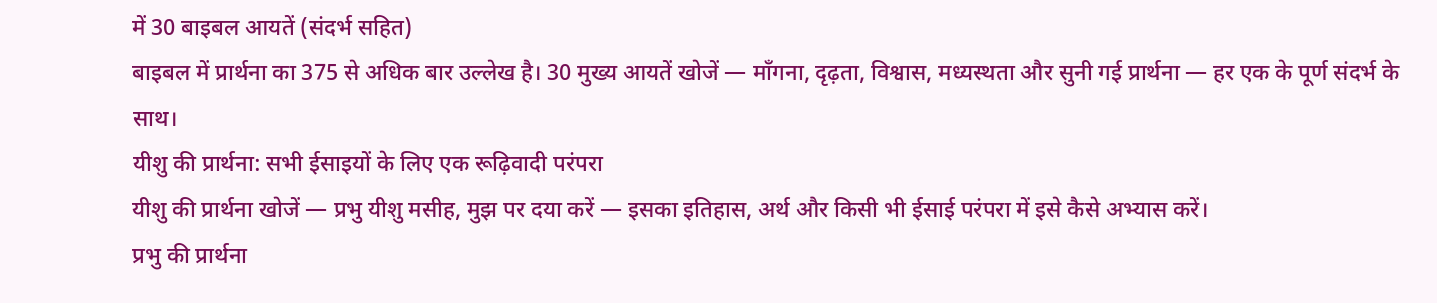में 30 बाइबल आयतें (संदर्भ सहित)
बाइबल में प्रार्थना का 375 से अधिक बार उल्लेख है। 30 मुख्य आयतें खोजें — माँगना, दृढ़ता, विश्वास, मध्यस्थता और सुनी गई प्रार्थना — हर एक के पूर्ण संदर्भ के साथ।
यीशु की प्रार्थना: सभी ईसाइयों के लिए एक रूढ़िवादी परंपरा
यीशु की प्रार्थना खोजें — प्रभु यीशु मसीह, मुझ पर दया करें — इसका इतिहास, अर्थ और किसी भी ईसाई परंपरा में इसे कैसे अभ्यास करें।
प्रभु की प्रार्थना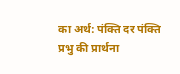का अर्थ: पंक्ति दर पंक्ति
प्रभु की प्रार्थना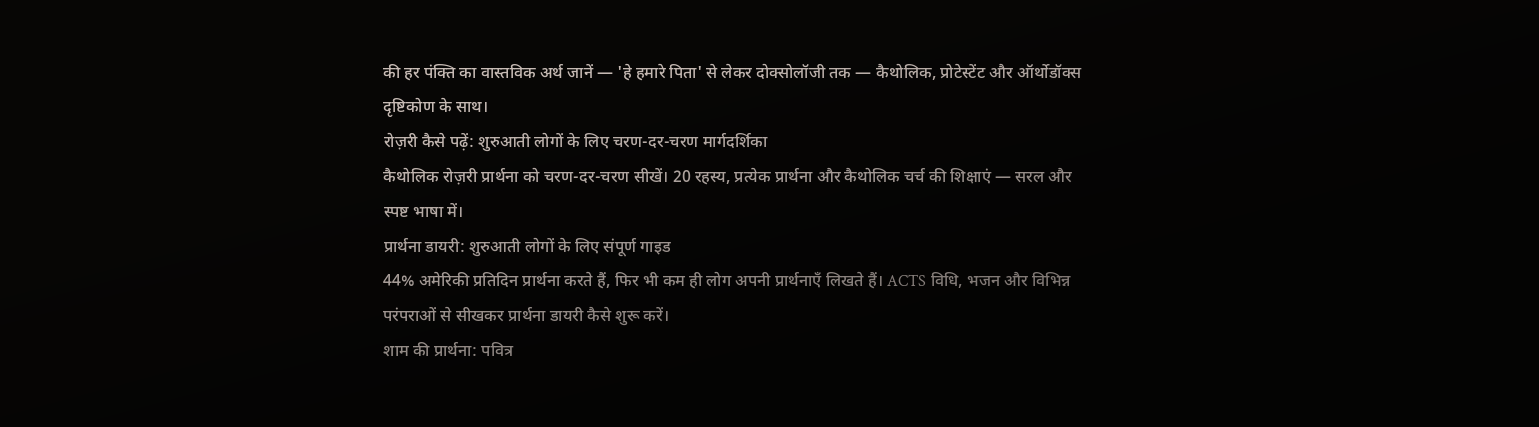की हर पंक्ति का वास्तविक अर्थ जानें — 'हे हमारे पिता' से लेकर दोक्सोलॉजी तक — कैथोलिक, प्रोटेस्टेंट और ऑर्थोडॉक्स दृष्टिकोण के साथ।
रोज़री कैसे पढ़ें: शुरुआती लोगों के लिए चरण-दर-चरण मार्गदर्शिका
कैथोलिक रोज़री प्रार्थना को चरण-दर-चरण सीखें। 20 रहस्य, प्रत्येक प्रार्थना और कैथोलिक चर्च की शिक्षाएं — सरल और स्पष्ट भाषा में।
प्रार्थना डायरी: शुरुआती लोगों के लिए संपूर्ण गाइड
44% अमेरिकी प्रतिदिन प्रार्थना करते हैं, फिर भी कम ही लोग अपनी प्रार्थनाएँ लिखते हैं। ACTS विधि, भजन और विभिन्न परंपराओं से सीखकर प्रार्थना डायरी कैसे शुरू करें।
शाम की प्रार्थना: पवित्र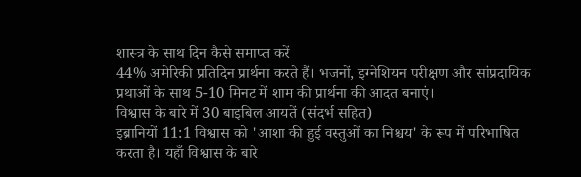शास्त्र के साथ दिन कैसे समाप्त करें
44% अमेरिकी प्रतिदिन प्रार्थना करते हैं। भजनों, इग्नेशियन परीक्षण और सांप्रदायिक प्रथाओं के साथ 5-10 मिनट में शाम की प्रार्थना की आदत बनाएं।
विश्वास के बारे में 30 बाइबिल आयतें (संदर्भ सहित)
इब्रानियों 11:1 विश्वास को 'आशा की हुई वस्तुओं का निश्चय' के रूप में परिभाषित करता है। यहाँ विश्वास के बारे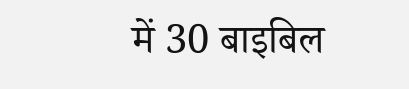में 30 बाइबिल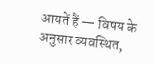आयतें हैं — विषय के अनुसार व्यवस्थित,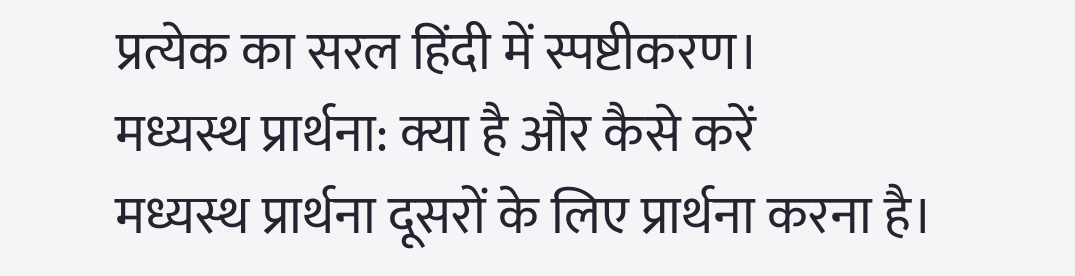प्रत्येक का सरल हिंदी में स्पष्टीकरण।
मध्यस्थ प्रार्थना: क्या है और कैसे करें
मध्यस्थ प्रार्थना दूसरों के लिए प्रार्थना करना है।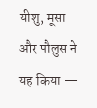यीशु, मूसा और पौलुस ने यह किया —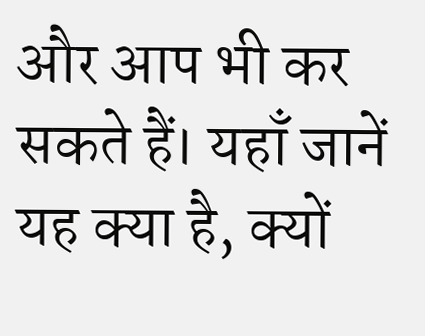और आप भी कर सकते हैं। यहाँ जानें यह क्या है, क्यों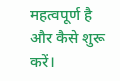महत्वपूर्ण है और कैसे शुरू करें।